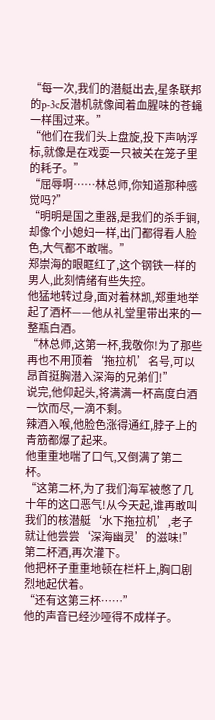“每一次,我们的潜艇出去,星条联邦的p-3c反潜机就像闻着血腥味的苍蝇一样围过来。”
“他们在我们头上盘旋,投下声呐浮标,就像是在戏耍一只被关在笼子里的耗子。”
“屈辱啊……林总师,你知道那种感觉吗?”
“明明是国之重器,是我们的杀手锏,却像个小媳妇一样,出门都得看人脸色,大气都不敢喘。”
郑崇海的眼眶红了,这个钢铁一样的男人,此刻情绪有些失控。
他猛地转过身,面对着林凯,郑重地举起了酒杯——他从礼堂里带出来的一整瓶白酒。
“林总师,这第一杯,我敬你!为了那些再也不用顶着‘拖拉机’名号,可以昂首挺胸潜入深海的兄弟们!”
说完,他仰起头,将满满一杯高度白酒一饮而尽,一滴不剩。
辣酒入喉,他脸色涨得通红,脖子上的青筋都爆了起来。
他重重地喘了口气,又倒满了第二杯。
“这第二杯,为了我们海军被憋了几十年的这口恶气!从今天起,谁再敢叫我们的核潜艇‘水下拖拉机’,老子就让他尝尝‘深海幽灵’的滋味!”
第二杯酒,再次灌下。
他把杯子重重地顿在栏杆上,胸口剧烈地起伏着。
“还有这第三杯……”
他的声音已经沙哑得不成样子。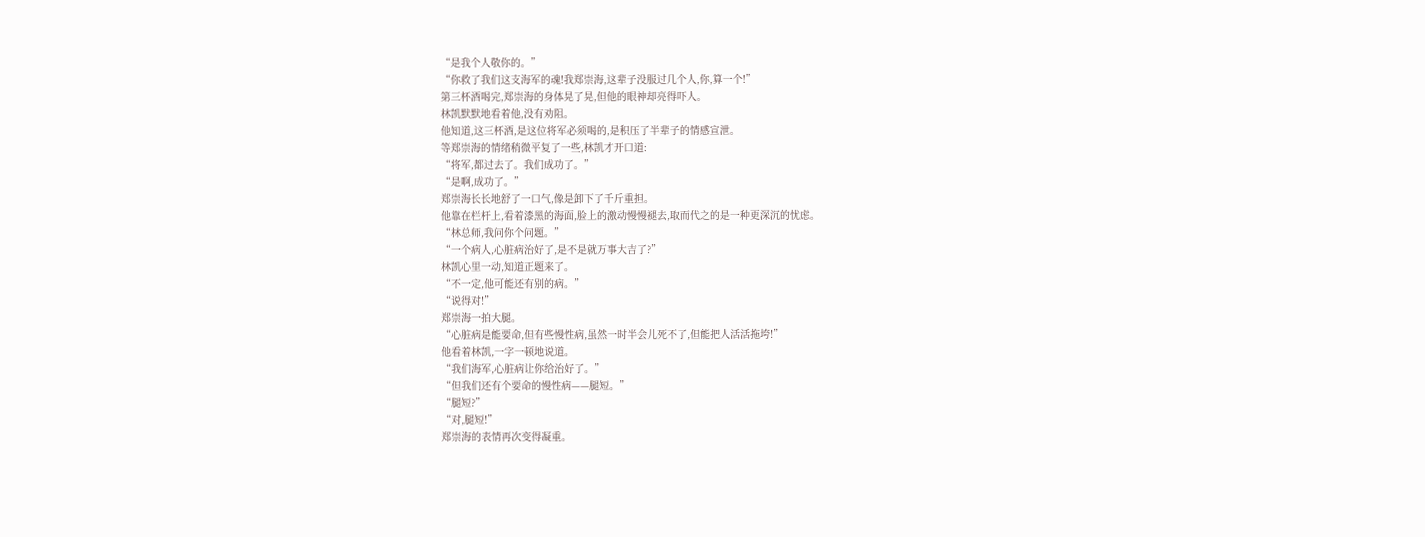“是我个人敬你的。”
“你救了我们这支海军的魂!我郑崇海,这辈子没服过几个人,你,算一个!”
第三杯酒喝完,郑崇海的身体晃了晃,但他的眼神却亮得吓人。
林凯默默地看着他,没有劝阻。
他知道,这三杯酒,是这位将军必须喝的,是积压了半辈子的情感宣泄。
等郑崇海的情绪稍微平复了一些,林凯才开口道:
“将军,都过去了。我们成功了。”
“是啊,成功了。”
郑崇海长长地舒了一口气,像是卸下了千斤重担。
他靠在栏杆上,看着漆黑的海面,脸上的激动慢慢褪去,取而代之的是一种更深沉的忧虑。
“林总师,我问你个问题。”
“一个病人,心脏病治好了,是不是就万事大吉了?”
林凯心里一动,知道正题来了。
“不一定,他可能还有别的病。”
“说得对!”
郑崇海一拍大腿。
“心脏病是能要命,但有些慢性病,虽然一时半会儿死不了,但能把人活活拖垮!”
他看着林凯,一字一顿地说道。
“我们海军,心脏病让你给治好了。”
“但我们还有个要命的慢性病——腿短。”
“腿短?”
“对,腿短!”
郑崇海的表情再次变得凝重。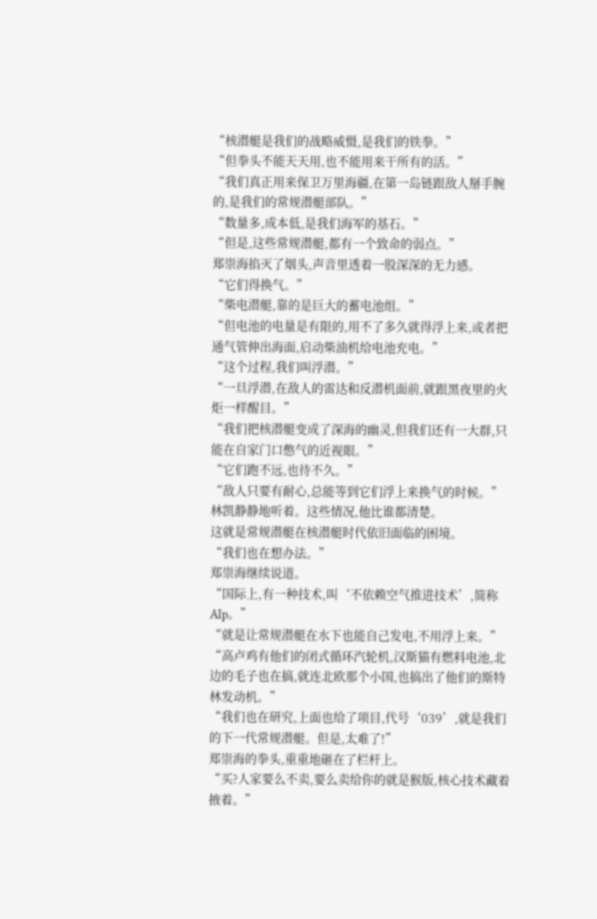“核潜艇是我们的战略威慑,是我们的铁拳。”
“但拳头不能天天用,也不能用来干所有的活。”
“我们真正用来保卫万里海疆,在第一岛链跟敌人掰手腕的,是我们的常规潜艇部队。”
“数量多,成本低,是我们海军的基石。”
“但是,这些常规潜艇,都有一个致命的弱点。”
郑崇海掐灭了烟头,声音里透着一股深深的无力感。
“它们得换气。”
“柴电潜艇,靠的是巨大的蓄电池组。”
“但电池的电量是有限的,用不了多久就得浮上来,或者把通气管伸出海面,启动柴油机给电池充电。”
“这个过程,我们叫浮潜。”
“一旦浮潜,在敌人的雷达和反潜机面前,就跟黑夜里的火炬一样醒目。”
“我们把核潜艇变成了深海的幽灵,但我们还有一大群,只能在自家门口憋气的近视眼。”
“它们跑不远,也待不久。”
“敌人只要有耐心,总能等到它们浮上来换气的时候。”
林凯静静地听着。这些情况,他比谁都清楚。
这就是常规潜艇在核潜艇时代依旧面临的困境。
“我们也在想办法。”
郑崇海继续说道。
“国际上,有一种技术,叫‘不依赖空气推进技术’,简称AIp。”
“就是让常规潜艇在水下也能自己发电,不用浮上来。”
“高卢鸡有他们的闭式循环汽轮机,汉斯猫有燃料电池,北边的毛子也在搞,就连北欧那个小国,也搞出了他们的斯特林发动机。”
“我们也在研究,上面也给了项目,代号‘039’,就是我们的下一代常规潜艇。但是,太难了!”
郑崇海的拳头,重重地砸在了栏杆上。
“买?人家要么不卖,要么卖给你的就是猴版,核心技术藏着掖着。”